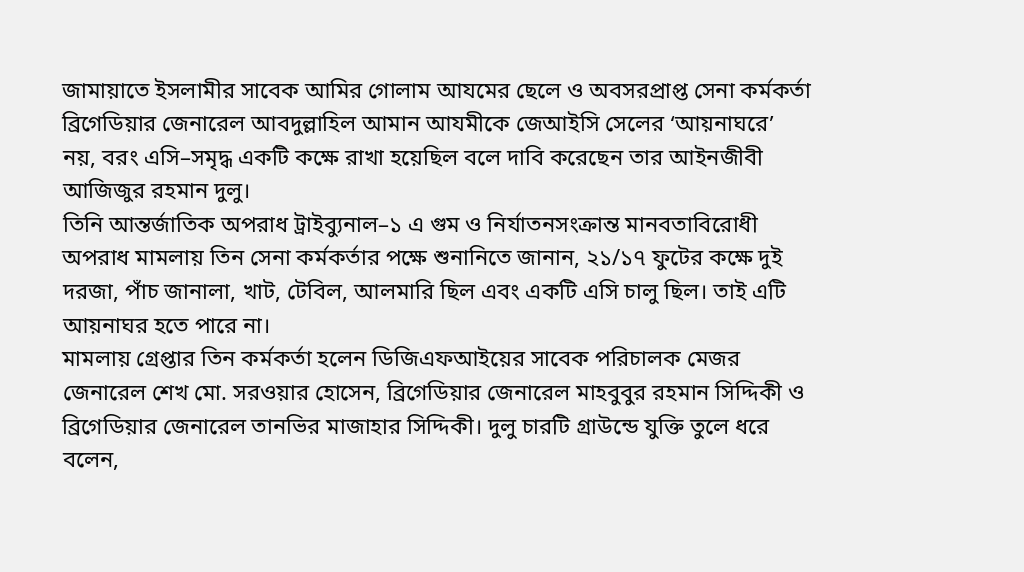জামায়াতে ইসলামীর সাবেক আমির গোলাম আযমের ছেলে ও অবসরপ্রাপ্ত সেনা কর্মকর্তা ব্রিগেডিয়ার জেনারেল আবদুল্লাহিল আমান আযমীকে জেআইসি সেলের ‘আয়নাঘরে’ নয়, বরং এসি–সমৃদ্ধ একটি কক্ষে রাখা হয়েছিল বলে দাবি করেছেন তার আইনজীবী আজিজুর রহমান দুলু।
তিনি আন্তর্জাতিক অপরাধ ট্রাইব্যুনাল–১ এ গুম ও নির্যাতনসংক্রান্ত মানবতাবিরোধী অপরাধ মামলায় তিন সেনা কর্মকর্তার পক্ষে শুনানিতে জানান, ২১/১৭ ফুটের কক্ষে দুই দরজা, পাঁচ জানালা, খাট, টেবিল, আলমারি ছিল এবং একটি এসি চালু ছিল। তাই এটি আয়নাঘর হতে পারে না।
মামলায় গ্রেপ্তার তিন কর্মকর্তা হলেন ডিজিএফআইয়ের সাবেক পরিচালক মেজর জেনারেল শেখ মো. সরওয়ার হোসেন, ব্রিগেডিয়ার জেনারেল মাহবুবুর রহমান সিদ্দিকী ও ব্রিগেডিয়ার জেনারেল তানভির মাজাহার সিদ্দিকী। দুলু চারটি গ্রাউন্ডে যুক্তি তুলে ধরে বলেন,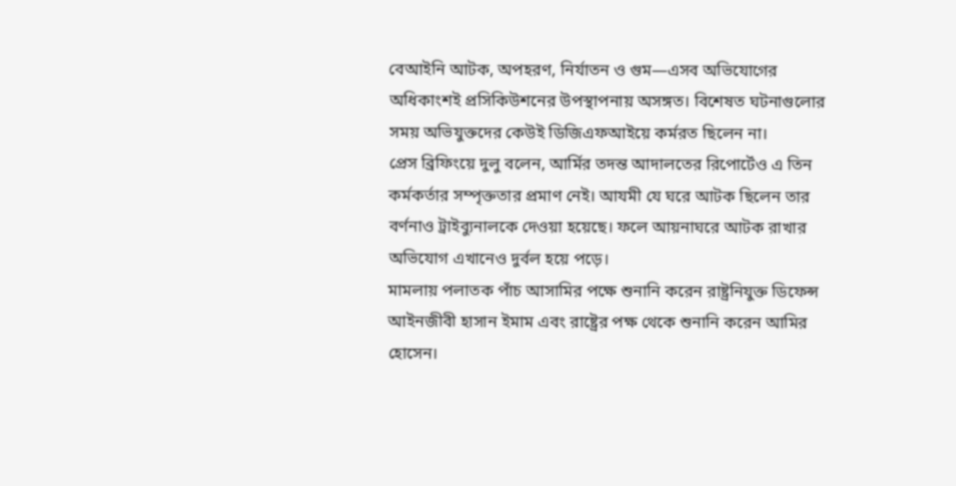বেআইনি আটক, অপহরণ, নির্যাতন ও গুম—এসব অভিযোগের অধিকাংশই প্রসিকিউশনের উপস্থাপনায় অসঙ্গত। বিশেষত ঘটনাগুলোর সময় অভিযুক্তদের কেউই ডিজিএফআইয়ে কর্মরত ছিলেন না।
প্রেস ব্রিফিংয়ে দুলু বলেন, আর্মির তদন্ত আদালতের রিপোর্টেও এ তিন কর্মকর্তার সম্পৃক্ততার প্রমাণ নেই। আযমী যে ঘরে আটক ছিলেন তার বর্ণনাও ট্রাইব্যুনালকে দেওয়া হয়েছে। ফলে আয়নাঘরে আটক রাখার অভিযোগ এখানেও দুর্বল হয়ে পড়ে।
মামলায় পলাতক পাঁচ আসামির পক্ষে শুনানি করেন রাষ্ট্রনিযুক্ত ডিফেন্স আইনজীবী হাসান ইমাম এবং রাষ্ট্রের পক্ষ থেকে শুনানি করেন আমির হোসেন।